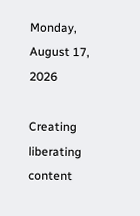Monday, August 17, 2026

Creating liberating content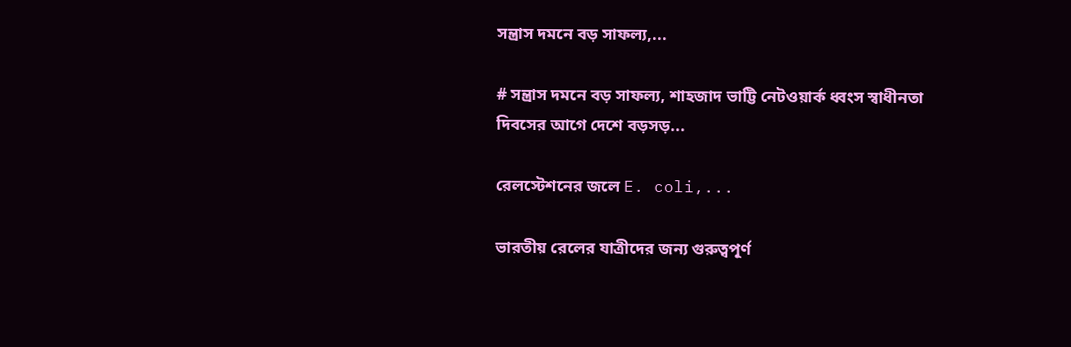সন্ত্রাস দমনে বড় সাফল্য,...

# সন্ত্রাস দমনে বড় সাফল্য, শাহজাদ ভাট্টি নেটওয়ার্ক ধ্বংস স্বাধীনতা দিবসের আগে দেশে বড়সড়...

রেলস্টেশনের জলে E. coli,...

ভারতীয় রেলের যাত্রীদের জন্য গুরুত্বপূর্ণ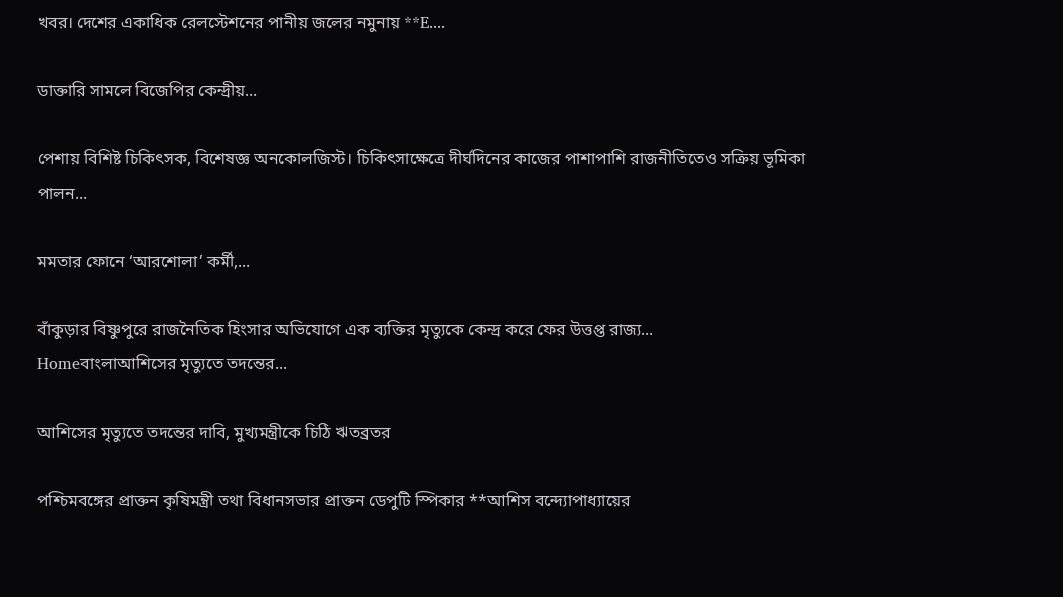খবর। দেশের একাধিক রেলস্টেশনের পানীয় জলের নমুনায় **E....

ডাক্তারি সামলে বিজেপির কেন্দ্রীয়...

পেশায় বিশিষ্ট চিকিৎসক, বিশেষজ্ঞ অনকোলজিস্ট। চিকিৎসাক্ষেত্রে দীর্ঘদিনের কাজের পাশাপাশি রাজনীতিতেও সক্রিয় ভূমিকা পালন...

মমতার ফোনে ‘আরশোলা’ কর্মী,...

বাঁকুড়ার বিষ্ণুপুরে রাজনৈতিক হিংসার অভিযোগে এক ব্যক্তির মৃত্যুকে কেন্দ্র করে ফের উত্তপ্ত রাজ্য...
Homeবাংলাআশিসের মৃত্যুতে তদন্তের...

আশিসের মৃত্যুতে তদন্তের দাবি, মুখ্যমন্ত্রীকে চিঠি ঋতব্রতর

পশ্চিমবঙ্গের প্রাক্তন কৃষিমন্ত্রী তথা বিধানসভার প্রাক্তন ডেপুটি স্পিকার **আশিস বন্দ্যোপাধ্যায়ের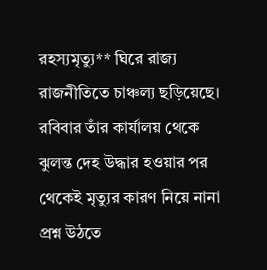রহস্যমৃত্যু** ঘিরে রাজ্য রাজনীতিতে চাঞ্চল্য ছড়িয়েছে। রবিবার তাঁর কার্যালয় থেকে ঝুলন্ত দেহ উদ্ধার হওয়ার পর থেকেই মৃত্যুর কারণ নিয়ে নানা প্রশ্ন উঠতে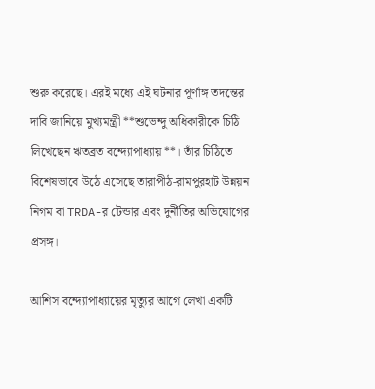শুরু করেছে। এরই মধ্যে এই ঘটনার পূর্ণাঙ্গ তদন্তের দাবি জানিয়ে মুখ্যমন্ত্রী **শুভেন্দু অধিকারীকে চিঠি লিখেছেন ঋতব্রত বন্দ্যোপাধ্যায়**। তাঁর চিঠিতে বিশেষভাবে উঠে এসেছে তারাপীঠ-রামপুরহাট উন্নয়ন নিগম বা TRDA-র টেন্ডার এবং দুর্নীতির অভিযোগের প্রসঙ্গ।

আশিস বন্দ্যোপাধ্যায়ের মৃত্যুর আগে লেখা একটি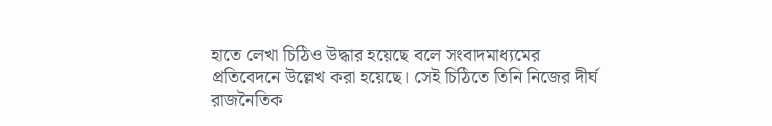হাতে লেখা চিঠিও উদ্ধার হয়েছে বলে সংবাদমাধ্যমের প্রতিবেদনে উল্লেখ করা হয়েছে। সেই চিঠিতে তিনি নিজের দীর্ঘ রাজনৈতিক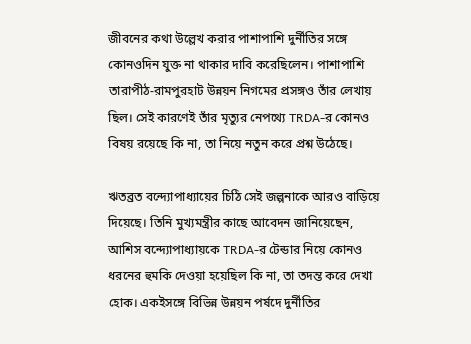জীবনের কথা উল্লেখ করার পাশাপাশি দুর্নীতির সঙ্গে কোনওদিন যুক্ত না থাকার দাবি করেছিলেন। পাশাপাশি তারাপীঠ-রামপুরহাট উন্নয়ন নিগমের প্রসঙ্গও তাঁর লেখায় ছিল। সেই কারণেই তাঁর মৃত্যুর নেপথ্যে TRDA-র কোনও বিষয় রয়েছে কি না, তা নিয়ে নতুন করে প্রশ্ন উঠেছে।

ঋতব্রত বন্দ্যোপাধ্যায়ের চিঠি সেই জল্পনাকে আরও বাড়িয়ে দিয়েছে। তিনি মুখ্যমন্ত্রীর কাছে আবেদন জানিয়েছেন, আশিস বন্দ্যোপাধ্যায়কে TRDA-র টেন্ডার নিয়ে কোনও ধরনের হুমকি দেওয়া হয়েছিল কি না, তা তদন্ত করে দেখা হোক। একইসঙ্গে বিভিন্ন উন্নয়ন পর্ষদে দুর্নীতির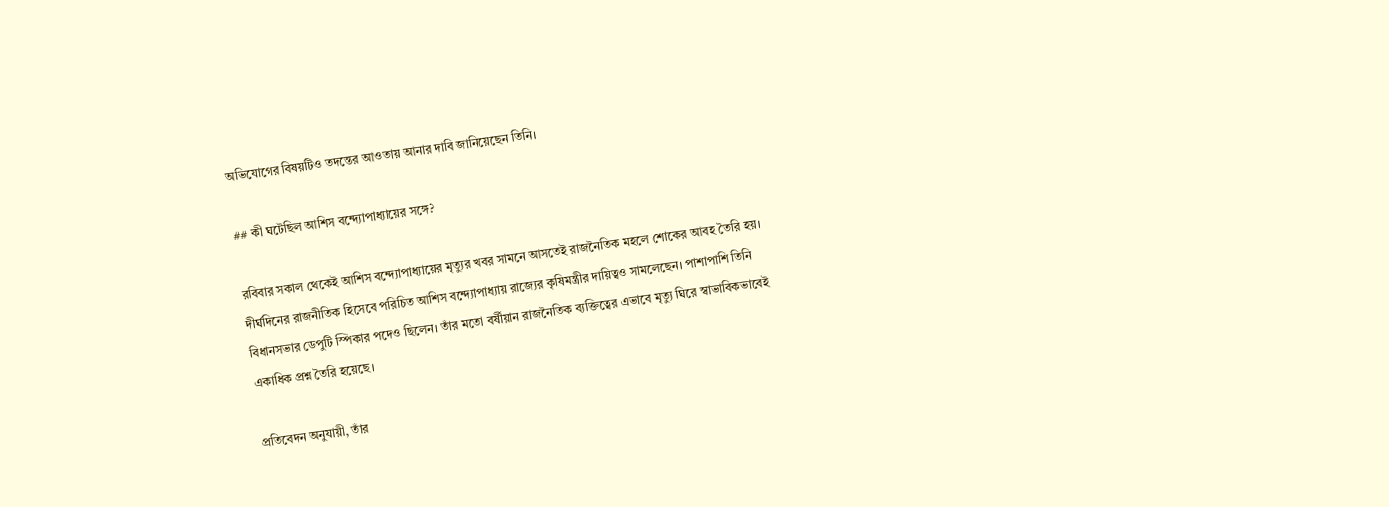অভিযোগের বিষয়টিও তদন্তের আওতায় আনার দাবি জানিয়েছেন তিনি।

## কী ঘটেছিল আশিস বন্দ্যোপাধ্যায়ের সঙ্গে?

রবিবার সকাল থেকেই আশিস বন্দ্যোপাধ্যায়ের মৃত্যুর খবর সামনে আসতেই রাজনৈতিক মহলে শোকের আবহ তৈরি হয়। দীর্ঘদিনের রাজনীতিক হিসেবে পরিচিত আশিস বন্দ্যোপাধ্যায় রাজ্যের কৃষিমন্ত্রীর দায়িত্বও সামলেছেন। পাশাপাশি তিনি বিধানসভার ডেপুটি স্পিকার পদেও ছিলেন। তাঁর মতো বর্ষীয়ান রাজনৈতিক ব্যক্তিত্বের এভাবে মৃত্যু ঘিরে স্বাভাবিকভাবেই একাধিক প্রশ্ন তৈরি হয়েছে।

প্রতিবেদন অনুযায়ী, তাঁর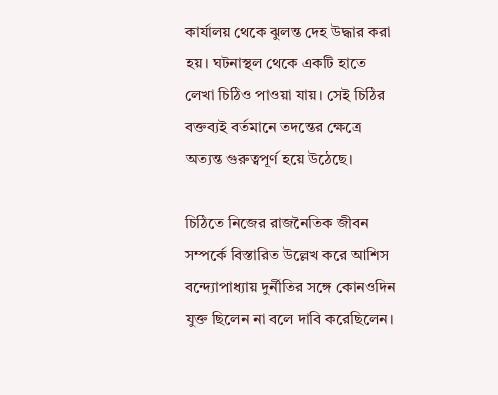কার্যালয় থেকে ঝুলন্ত দেহ উদ্ধার করা হয়। ঘটনাস্থল থেকে একটি হাতে লেখা চিঠিও পাওয়া যায়। সেই চিঠির বক্তব্যই বর্তমানে তদন্তের ক্ষেত্রে অত্যন্ত গুরুত্বপূর্ণ হয়ে উঠেছে।

চিঠিতে নিজের রাজনৈতিক জীবন সম্পর্কে বিস্তারিত উল্লেখ করে আশিস বন্দ্যোপাধ্যায় দুর্নীতির সঙ্গে কোনওদিন যুক্ত ছিলেন না বলে দাবি করেছিলেন।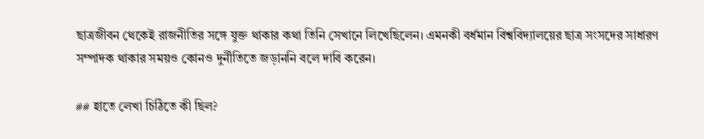ছাত্রজীবন থেকেই রাজনীতির সঙ্গে যুক্ত থাকার কথা তিনি সেখানে লিখেছিলেন। এমনকী বর্ধমান বিশ্ববিদ্যালয়ের ছাত্র সংসদের সাধারণ সম্পাদক থাকার সময়ও কোনও দুর্নীতিতে জড়াননি বলে দাবি করেন।

## হাতে লেখা চিঠিতে কী ছিল?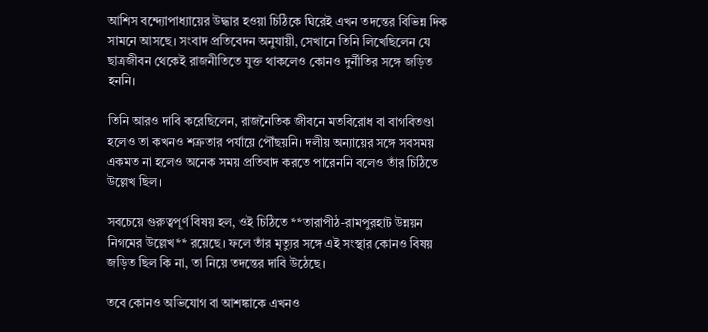আশিস বন্দ্যোপাধ্যায়ের উদ্ধার হওয়া চিঠিকে ঘিরেই এখন তদন্তের বিভিন্ন দিক সামনে আসছে। সংবাদ প্রতিবেদন অনুযায়ী, সেখানে তিনি লিখেছিলেন যে ছাত্রজীবন থেকেই রাজনীতিতে যুক্ত থাকলেও কোনও দুর্নীতির সঙ্গে জড়িত হননি।

তিনি আরও দাবি করেছিলেন, রাজনৈতিক জীবনে মতবিরোধ বা বাগবিতণ্ডা হলেও তা কখনও শত্রুতার পর্যায়ে পৌঁছয়নি। দলীয় অন্যায়ের সঙ্গে সবসময় একমত না হলেও অনেক সময় প্রতিবাদ করতে পারেননি বলেও তাঁর চিঠিতে উল্লেখ ছিল।

সবচেয়ে গুরুত্বপূর্ণ বিষয় হল, ওই চিঠিতে **তারাপীঠ-রামপুরহাট উন্নয়ন নিগমের উল্লেখ** রয়েছে। ফলে তাঁর মৃত্যুর সঙ্গে এই সংস্থার কোনও বিষয় জড়িত ছিল কি না, তা নিয়ে তদন্তের দাবি উঠেছে।

তবে কোনও অভিযোগ বা আশঙ্কাকে এখনও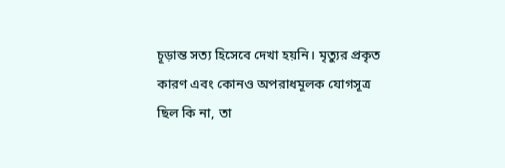চূড়ান্ত সত্য হিসেবে দেখা হয়নি। মৃত্যুর প্রকৃত কারণ এবং কোনও অপরাধমূলক যোগসূত্র ছিল কি না, তা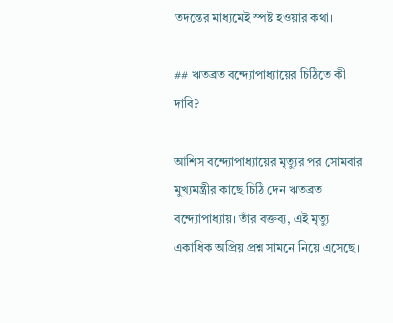তদন্তের মাধ্যমেই স্পষ্ট হওয়ার কথা।

## ঋতব্রত বন্দ্যোপাধ্যায়ের চিঠিতে কী দাবি?

আশিস বন্দ্যোপাধ্যায়ের মৃত্যুর পর সোমবার মুখ্যমন্ত্রীর কাছে চিঠি দেন ঋতব্রত বন্দ্যোপাধ্যায়। তাঁর বক্তব্য, এই মৃত্যু একাধিক অপ্রিয় প্রশ্ন সামনে নিয়ে এসেছে।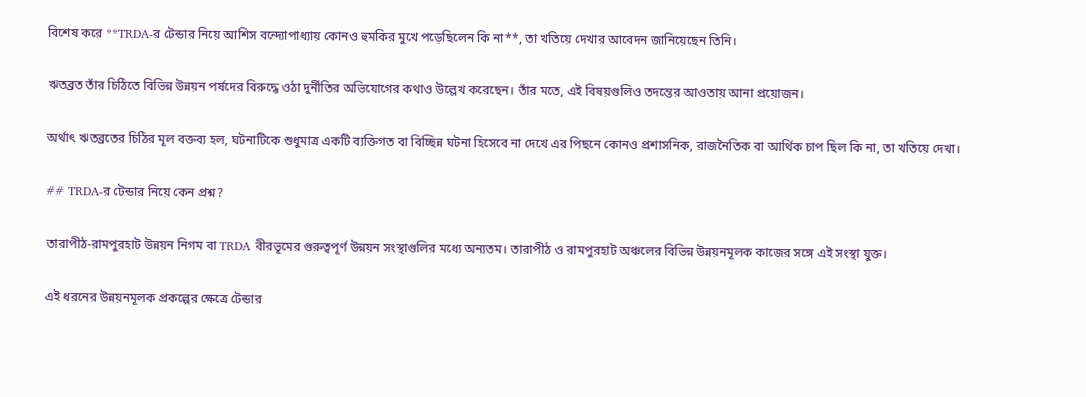বিশেষ করে **TRDA-র টেন্ডার নিয়ে আশিস বন্দ্যোপাধ্যায় কোনও হুমকির মুখে পড়েছিলেন কি না**, তা খতিয়ে দেখার আবেদন জানিয়েছেন তিনি।

ঋতব্রত তাঁর চিঠিতে বিভিন্ন উন্নয়ন পর্ষদের বিরুদ্ধে ওঠা দুর্নীতির অভিযোগের কথাও উল্লেখ করেছেন। তাঁর মতে, এই বিষয়গুলিও তদন্তের আওতায় আনা প্রয়োজন।

অর্থাৎ ঋতব্রতের চিঠির মূল বক্তব্য হল, ঘটনাটিকে শুধুমাত্র একটি ব্যক্তিগত বা বিচ্ছিন্ন ঘটনা হিসেবে না দেখে এর পিছনে কোনও প্রশাসনিক, রাজনৈতিক বা আর্থিক চাপ ছিল কি না, তা খতিয়ে দেখা।

## TRDA-র টেন্ডার নিয়ে কেন প্রশ্ন?

তারাপীঠ-রামপুরহাট উন্নয়ন নিগম বা TRDA বীরভূমের গুরুত্বপূর্ণ উন্নয়ন সংস্থাগুলির মধ্যে অন্যতম। তারাপীঠ ও রামপুরহাট অঞ্চলের বিভিন্ন উন্নয়নমূলক কাজের সঙ্গে এই সংস্থা যুক্ত।

এই ধরনের উন্নয়নমূলক প্রকল্পের ক্ষেত্রে টেন্ডার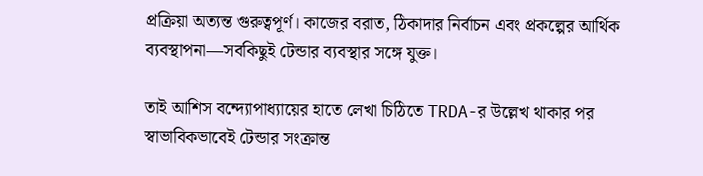প্রক্রিয়া অত্যন্ত গুরুত্বপূর্ণ। কাজের বরাত, ঠিকাদার নির্বাচন এবং প্রকল্পের আর্থিক ব্যবস্থাপনা—সবকিছুই টেন্ডার ব্যবস্থার সঙ্গে যুক্ত।

তাই আশিস বন্দ্যোপাধ্যায়ের হাতে লেখা চিঠিতে TRDA-র উল্লেখ থাকার পর স্বাভাবিকভাবেই টেন্ডার সংক্রান্ত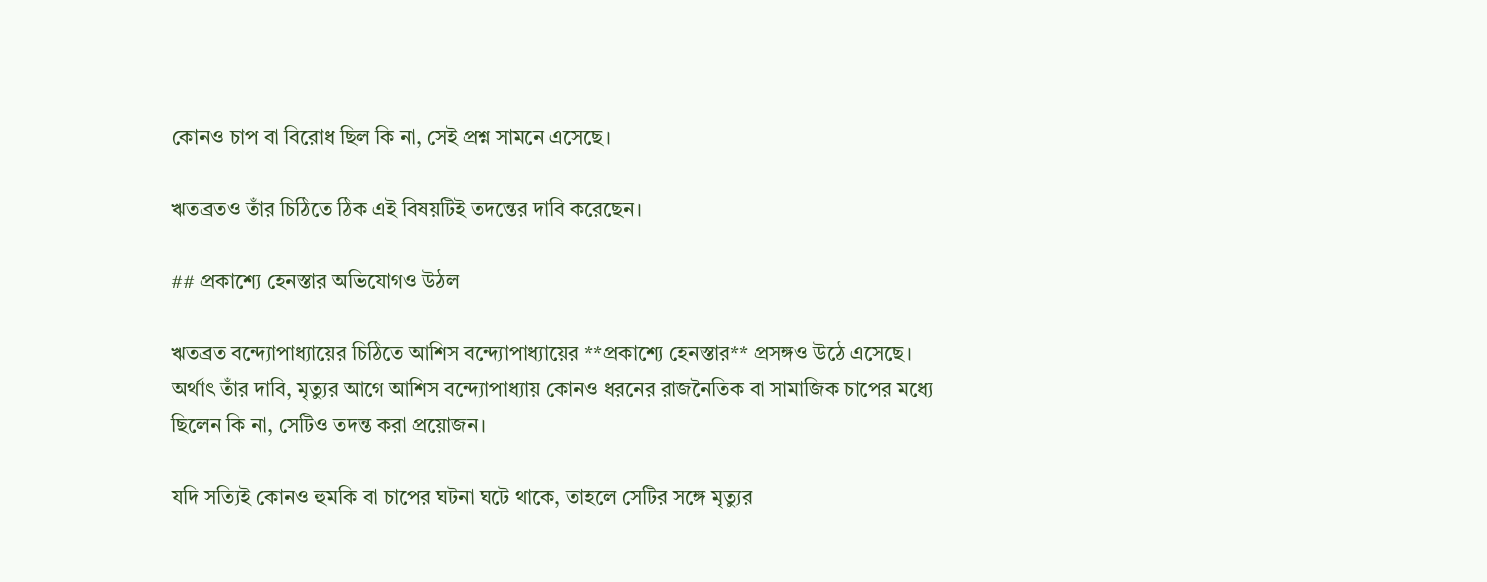কোনও চাপ বা বিরোধ ছিল কি না, সেই প্রশ্ন সামনে এসেছে।

ঋতব্রতও তাঁর চিঠিতে ঠিক এই বিষয়টিই তদন্তের দাবি করেছেন।

## প্রকাশ্যে হেনস্তার অভিযোগও উঠল

ঋতব্রত বন্দ্যোপাধ্যায়ের চিঠিতে আশিস বন্দ্যোপাধ্যায়ের **প্রকাশ্যে হেনস্তার** প্রসঙ্গও উঠে এসেছে। অর্থাৎ তাঁর দাবি, মৃত্যুর আগে আশিস বন্দ্যোপাধ্যায় কোনও ধরনের রাজনৈতিক বা সামাজিক চাপের মধ্যে ছিলেন কি না, সেটিও তদন্ত করা প্রয়োজন।

যদি সত্যিই কোনও হুমকি বা চাপের ঘটনা ঘটে থাকে, তাহলে সেটির সঙ্গে মৃত্যুর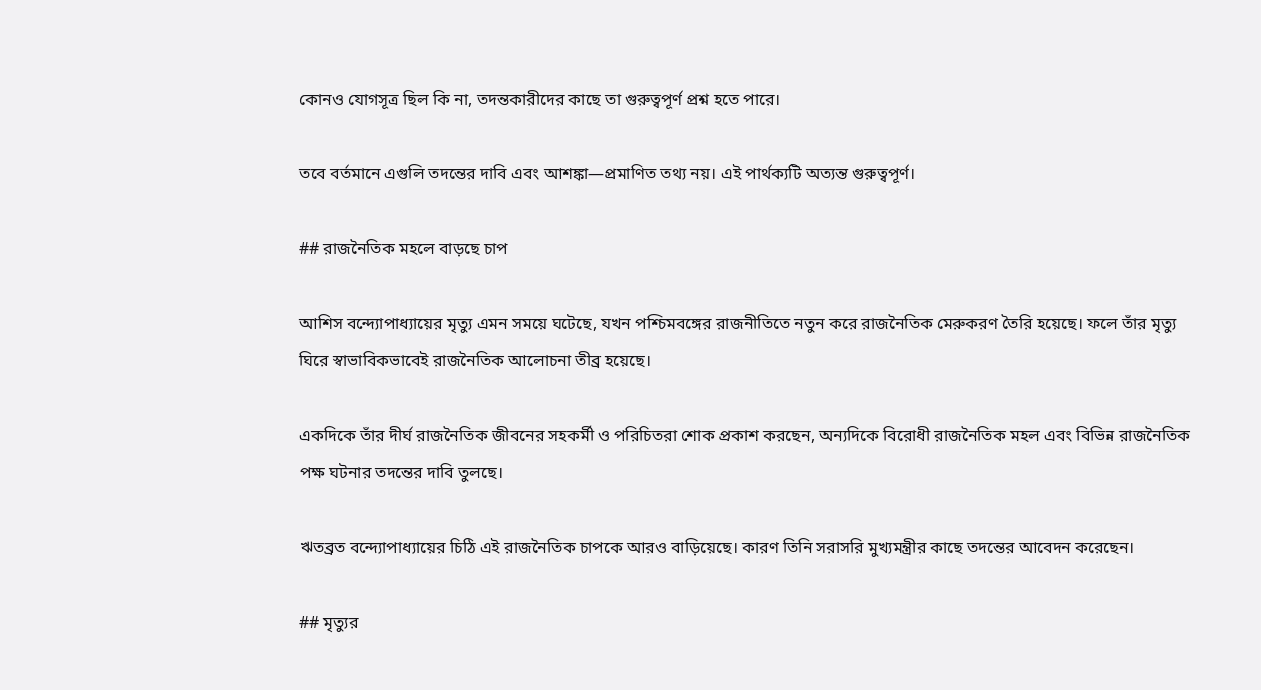কোনও যোগসূত্র ছিল কি না, তদন্তকারীদের কাছে তা গুরুত্বপূর্ণ প্রশ্ন হতে পারে।

তবে বর্তমানে এগুলি তদন্তের দাবি এবং আশঙ্কা—প্রমাণিত তথ্য নয়। এই পার্থক্যটি অত্যন্ত গুরুত্বপূর্ণ।

## রাজনৈতিক মহলে বাড়ছে চাপ

আশিস বন্দ্যোপাধ্যায়ের মৃত্যু এমন সময়ে ঘটেছে, যখন পশ্চিমবঙ্গের রাজনীতিতে নতুন করে রাজনৈতিক মেরুকরণ তৈরি হয়েছে। ফলে তাঁর মৃত্যু ঘিরে স্বাভাবিকভাবেই রাজনৈতিক আলোচনা তীব্র হয়েছে।

একদিকে তাঁর দীর্ঘ রাজনৈতিক জীবনের সহকর্মী ও পরিচিতরা শোক প্রকাশ করছেন, অন্যদিকে বিরোধী রাজনৈতিক মহল এবং বিভিন্ন রাজনৈতিক পক্ষ ঘটনার তদন্তের দাবি তুলছে।

ঋতব্রত বন্দ্যোপাধ্যায়ের চিঠি এই রাজনৈতিক চাপকে আরও বাড়িয়েছে। কারণ তিনি সরাসরি মুখ্যমন্ত্রীর কাছে তদন্তের আবেদন করেছেন।

## মৃত্যুর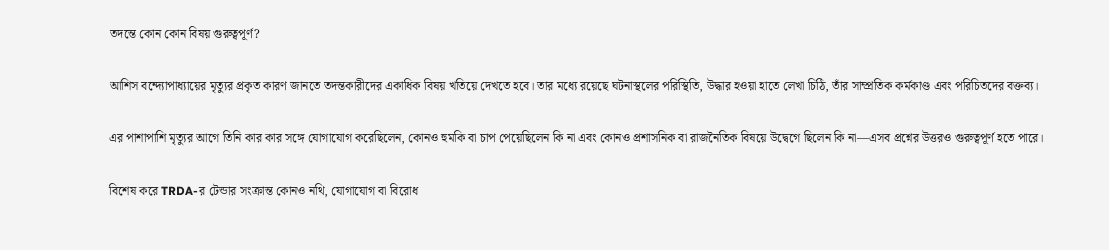তদন্তে কোন কোন বিষয় গুরুত্বপূর্ণ?

আশিস বন্দ্যোপাধ্যায়ের মৃত্যুর প্রকৃত কারণ জানতে তদন্তকারীদের একাধিক বিষয় খতিয়ে দেখতে হবে। তার মধ্যে রয়েছে ঘটনাস্থলের পরিস্থিতি, উদ্ধার হওয়া হাতে লেখা চিঠি, তাঁর সাম্প্রতিক কর্মকাণ্ড এবং পরিচিতদের বক্তব্য।

এর পাশাপাশি মৃত্যুর আগে তিনি কার কার সঙ্গে যোগাযোগ করেছিলেন, কোনও হুমকি বা চাপ পেয়েছিলেন কি না এবং কোনও প্রশাসনিক বা রাজনৈতিক বিষয়ে উদ্বেগে ছিলেন কি না—এসব প্রশ্নের উত্তরও গুরুত্বপূর্ণ হতে পারে।

বিশেষ করে TRDA-র টেন্ডার সংক্রান্ত কোনও নথি, যোগাযোগ বা বিরোধ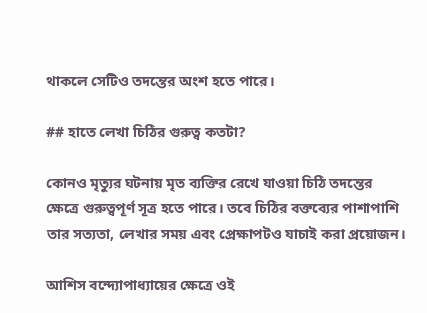থাকলে সেটিও তদন্তের অংশ হতে পারে।

## হাতে লেখা চিঠির গুরুত্ব কতটা?

কোনও মৃত্যুর ঘটনায় মৃত ব্যক্তির রেখে যাওয়া চিঠি তদন্তের ক্ষেত্রে গুরুত্বপূর্ণ সূত্র হতে পারে। তবে চিঠির বক্তব্যের পাশাপাশি তার সত্যতা, লেখার সময় এবং প্রেক্ষাপটও যাচাই করা প্রয়োজন।

আশিস বন্দ্যোপাধ্যায়ের ক্ষেত্রে ওই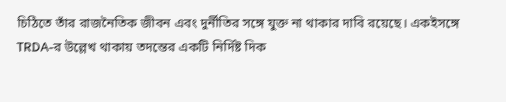চিঠিতে তাঁর রাজনৈতিক জীবন এবং দুর্নীতির সঙ্গে যুক্ত না থাকার দাবি রয়েছে। একইসঙ্গে TRDA-র উল্লেখ থাকায় তদন্তের একটি নির্দিষ্ট দিক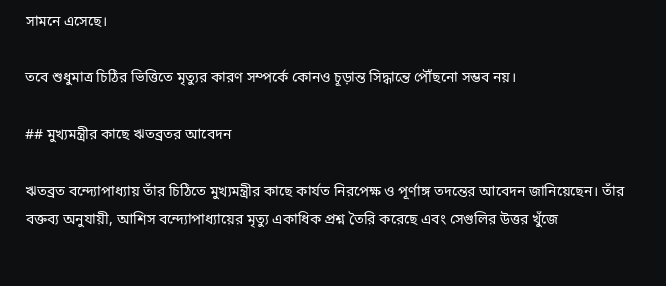সামনে এসেছে।

তবে শুধুমাত্র চিঠির ভিত্তিতে মৃত্যুর কারণ সম্পর্কে কোনও চূড়ান্ত সিদ্ধান্তে পৌঁছনো সম্ভব নয়।

## মুখ্যমন্ত্রীর কাছে ঋতব্রতর আবেদন

ঋতব্রত বন্দ্যোপাধ্যায় তাঁর চিঠিতে মুখ্যমন্ত্রীর কাছে কার্যত নিরপেক্ষ ও পূর্ণাঙ্গ তদন্তের আবেদন জানিয়েছেন। তাঁর বক্তব্য অনুযায়ী, আশিস বন্দ্যোপাধ্যায়ের মৃত্যু একাধিক প্রশ্ন তৈরি করেছে এবং সেগুলির উত্তর খুঁজে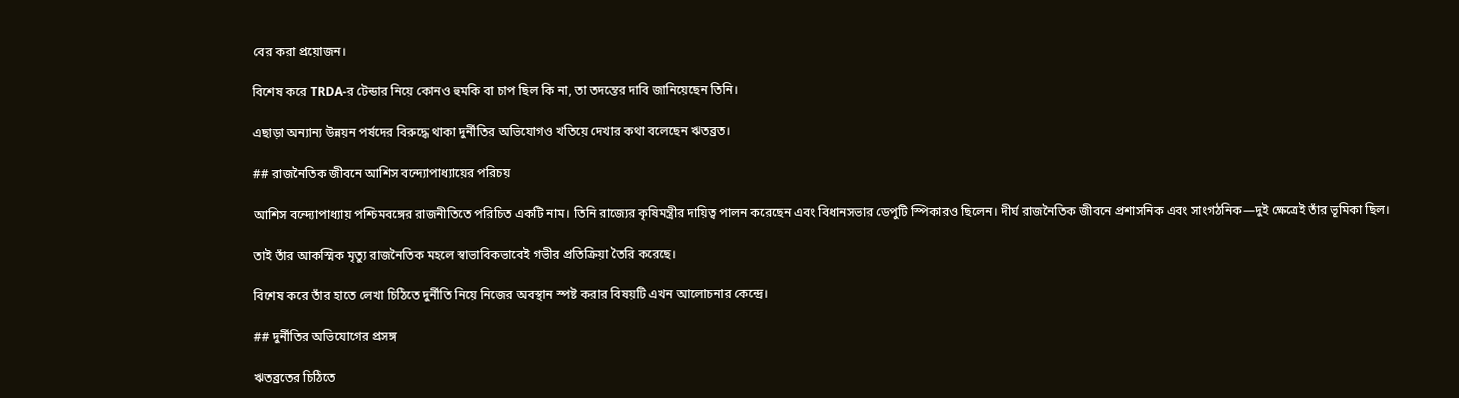বের করা প্রয়োজন।

বিশেষ করে TRDA-র টেন্ডার নিয়ে কোনও হুমকি বা চাপ ছিল কি না, তা তদন্তের দাবি জানিয়েছেন তিনি।

এছাড়া অন্যান্য উন্নয়ন পর্ষদের বিরুদ্ধে থাকা দুর্নীতির অভিযোগও খতিয়ে দেখার কথা বলেছেন ঋতব্রত।

## রাজনৈতিক জীবনে আশিস বন্দ্যোপাধ্যায়ের পরিচয়

আশিস বন্দ্যোপাধ্যায় পশ্চিমবঙ্গের রাজনীতিতে পরিচিত একটি নাম। তিনি রাজ্যের কৃষিমন্ত্রীর দায়িত্ব পালন করেছেন এবং বিধানসভার ডেপুটি স্পিকারও ছিলেন। দীর্ঘ রাজনৈতিক জীবনে প্রশাসনিক এবং সাংগঠনিক—দুই ক্ষেত্রেই তাঁর ভূমিকা ছিল।

তাই তাঁর আকস্মিক মৃত্যু রাজনৈতিক মহলে স্বাভাবিকভাবেই গভীর প্রতিক্রিয়া তৈরি করেছে।

বিশেষ করে তাঁর হাতে লেখা চিঠিতে দুর্নীতি নিয়ে নিজের অবস্থান স্পষ্ট করার বিষয়টি এখন আলোচনার কেন্দ্রে।

## দুর্নীতির অভিযোগের প্রসঙ্গ

ঋতব্রতের চিঠিতে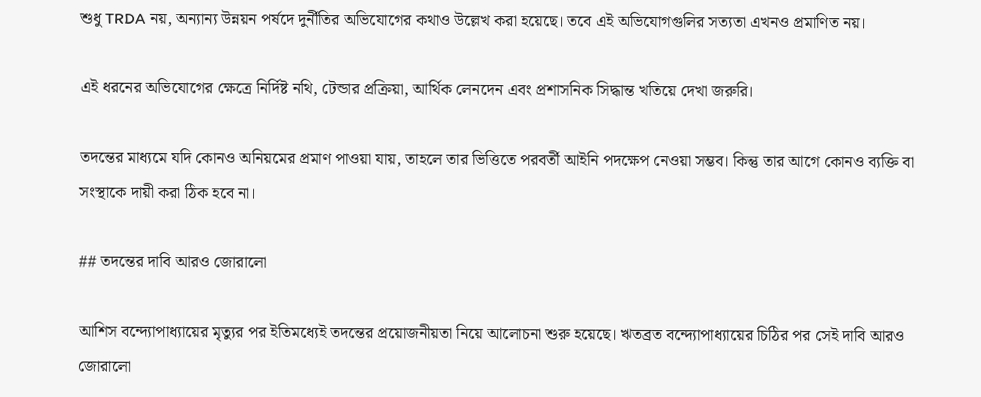শুধু TRDA নয়, অন্যান্য উন্নয়ন পর্ষদে দুর্নীতির অভিযোগের কথাও উল্লেখ করা হয়েছে। তবে এই অভিযোগগুলির সত্যতা এখনও প্রমাণিত নয়।

এই ধরনের অভিযোগের ক্ষেত্রে নির্দিষ্ট নথি, টেন্ডার প্রক্রিয়া, আর্থিক লেনদেন এবং প্রশাসনিক সিদ্ধান্ত খতিয়ে দেখা জরুরি।

তদন্তের মাধ্যমে যদি কোনও অনিয়মের প্রমাণ পাওয়া যায়, তাহলে তার ভিত্তিতে পরবর্তী আইনি পদক্ষেপ নেওয়া সম্ভব। কিন্তু তার আগে কোনও ব্যক্তি বা সংস্থাকে দায়ী করা ঠিক হবে না।

## তদন্তের দাবি আরও জোরালো

আশিস বন্দ্যোপাধ্যায়ের মৃত্যুর পর ইতিমধ্যেই তদন্তের প্রয়োজনীয়তা নিয়ে আলোচনা শুরু হয়েছে। ঋতব্রত বন্দ্যোপাধ্যায়ের চিঠির পর সেই দাবি আরও জোরালো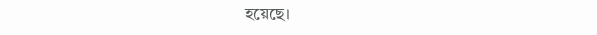হয়েছে।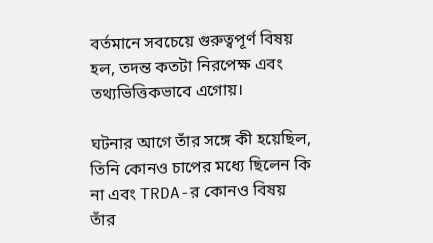বর্তমানে সবচেয়ে গুরুত্বপূর্ণ বিষয় হল, তদন্ত কতটা নিরপেক্ষ এবং তথ্যভিত্তিকভাবে এগোয়।

ঘটনার আগে তাঁর সঙ্গে কী হয়েছিল, তিনি কোনও চাপের মধ্যে ছিলেন কি না এবং TRDA-র কোনও বিষয় তাঁর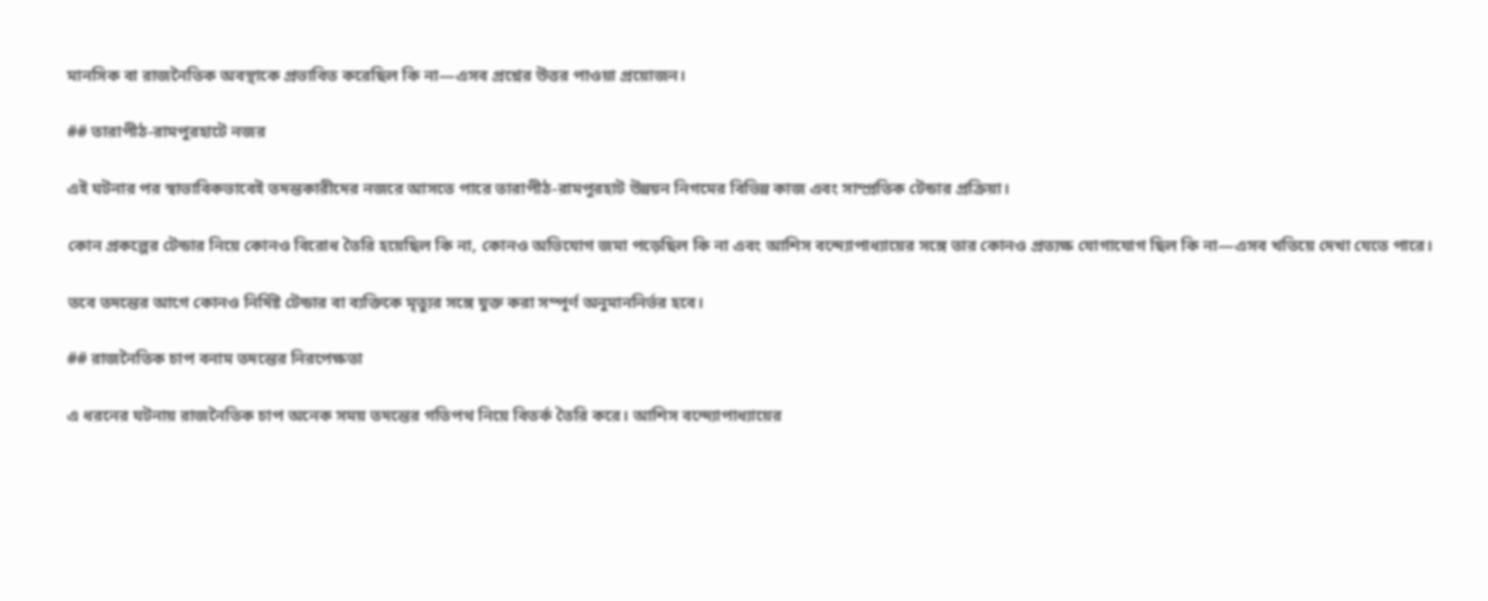মানসিক বা রাজনৈতিক অবস্থাকে প্রভাবিত করেছিল কি না—এসব প্রশ্নের উত্তর পাওয়া প্রয়োজন।

## তারাপীঠ-রামপুরহাটে নজর

এই ঘটনার পর স্বাভাবিকভাবেই তদন্তকারীদের নজরে আসতে পারে তারাপীঠ-রামপুরহাট উন্নয়ন নিগমের বিভিন্ন কাজ এবং সাম্প্রতিক টেন্ডার প্রক্রিয়া।

কোন প্রকল্পের টেন্ডার নিয়ে কোনও বিরোধ তৈরি হয়েছিল কি না, কোনও অভিযোগ জমা পড়েছিল কি না এবং আশিস বন্দ্যোপাধ্যায়ের সঙ্গে তার কোনও প্রত্যক্ষ যোগাযোগ ছিল কি না—এসব খতিয়ে দেখা যেতে পারে।

তবে তদন্তের আগে কোনও নির্দিষ্ট টেন্ডার বা ব্যক্তিকে মৃত্যুর সঙ্গে যুক্ত করা সম্পূর্ণ অনুমাননির্ভর হবে।

## রাজনৈতিক চাপ বনাম তদন্তের নিরপেক্ষতা

এ ধরনের ঘটনায় রাজনৈতিক চাপ অনেক সময় তদন্তের গতিপথ নিয়ে বিতর্ক তৈরি করে। আশিস বন্দ্যোপাধ্যায়ের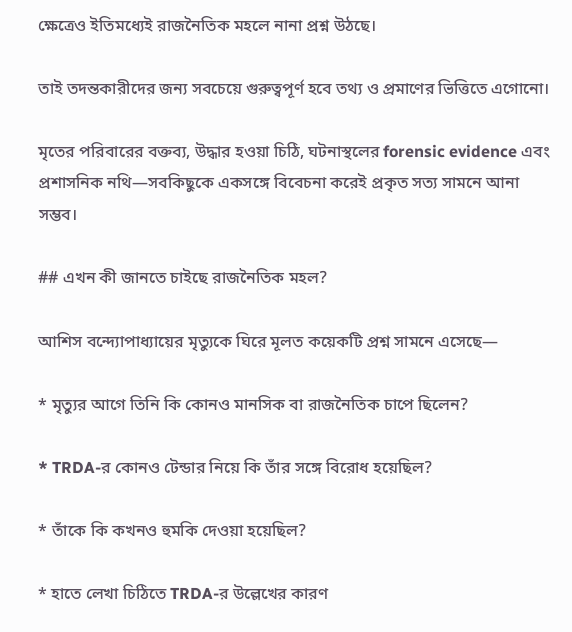ক্ষেত্রেও ইতিমধ্যেই রাজনৈতিক মহলে নানা প্রশ্ন উঠছে।

তাই তদন্তকারীদের জন্য সবচেয়ে গুরুত্বপূর্ণ হবে তথ্য ও প্রমাণের ভিত্তিতে এগোনো।

মৃতের পরিবারের বক্তব্য, উদ্ধার হওয়া চিঠি, ঘটনাস্থলের forensic evidence এবং প্রশাসনিক নথি—সবকিছুকে একসঙ্গে বিবেচনা করেই প্রকৃত সত্য সামনে আনা সম্ভব।

## এখন কী জানতে চাইছে রাজনৈতিক মহল?

আশিস বন্দ্যোপাধ্যায়ের মৃত্যুকে ঘিরে মূলত কয়েকটি প্রশ্ন সামনে এসেছে—

* মৃত্যুর আগে তিনি কি কোনও মানসিক বা রাজনৈতিক চাপে ছিলেন?

* TRDA-র কোনও টেন্ডার নিয়ে কি তাঁর সঙ্গে বিরোধ হয়েছিল?

* তাঁকে কি কখনও হুমকি দেওয়া হয়েছিল?

* হাতে লেখা চিঠিতে TRDA-র উল্লেখের কারণ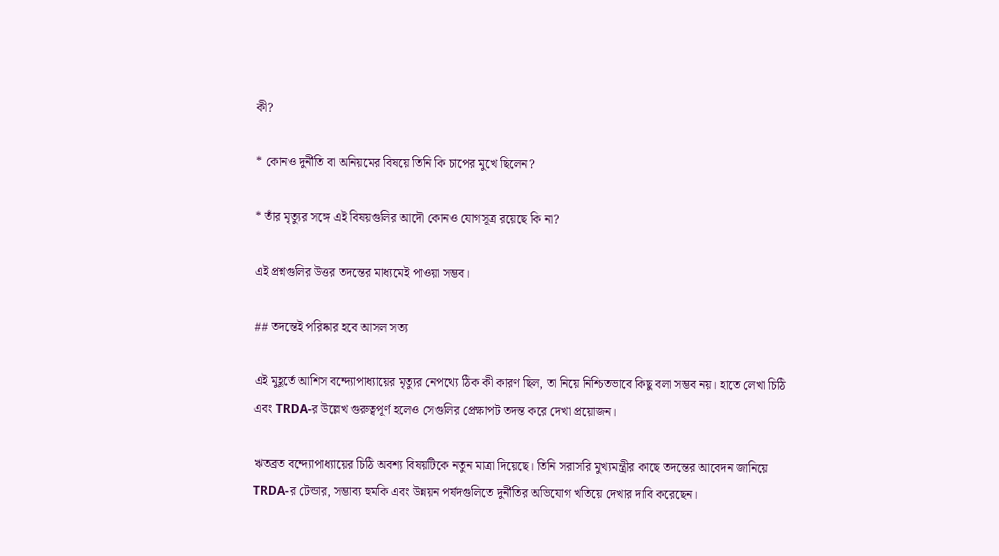কী?

* কোনও দুর্নীতি বা অনিয়মের বিষয়ে তিনি কি চাপের মুখে ছিলেন?

* তাঁর মৃত্যুর সঙ্গে এই বিষয়গুলির আদৌ কোনও যোগসূত্র রয়েছে কি না?

এই প্রশ্নগুলির উত্তর তদন্তের মাধ্যমেই পাওয়া সম্ভব।

## তদন্তেই পরিষ্কার হবে আসল সত্য

এই মুহূর্তে আশিস বন্দ্যোপাধ্যায়ের মৃত্যুর নেপথ্যে ঠিক কী কারণ ছিল, তা নিয়ে নিশ্চিতভাবে কিছু বলা সম্ভব নয়। হাতে লেখা চিঠি এবং TRDA-র উল্লেখ গুরুত্বপূর্ণ হলেও সেগুলির প্রেক্ষাপট তদন্ত করে দেখা প্রয়োজন।

ঋতব্রত বন্দ্যোপাধ্যায়ের চিঠি অবশ্য বিষয়টিকে নতুন মাত্রা দিয়েছে। তিনি সরাসরি মুখ্যমন্ত্রীর কাছে তদন্তের আবেদন জানিয়ে TRDA-র টেন্ডার, সম্ভাব্য হুমকি এবং উন্নয়ন পর্ষদগুলিতে দুর্নীতির অভিযোগ খতিয়ে দেখার দাবি করেছেন।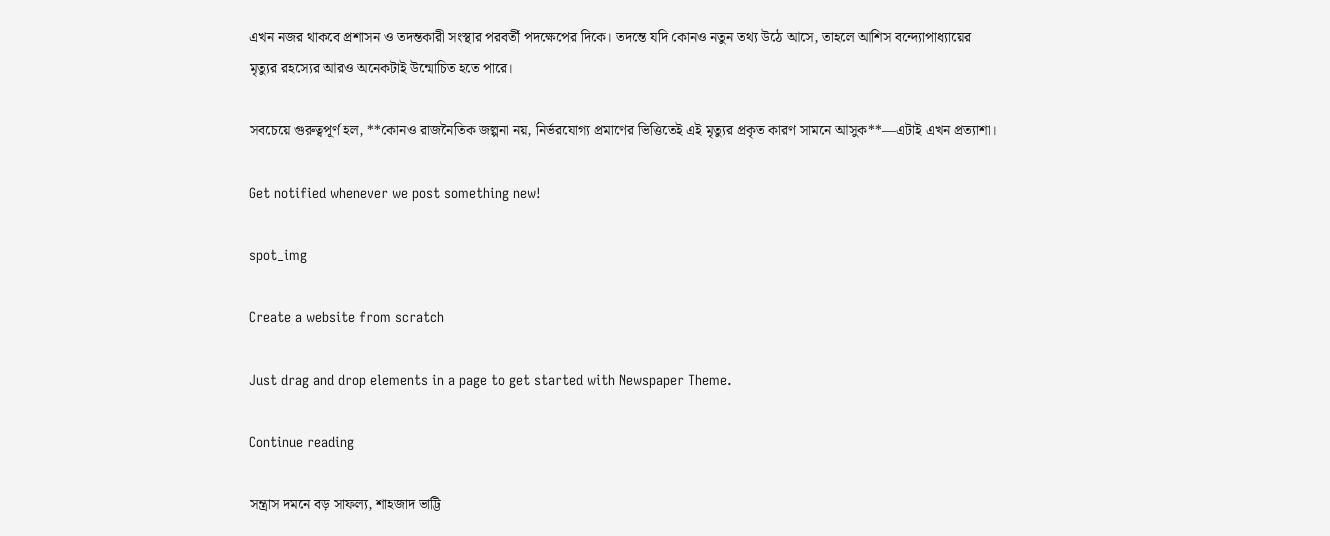এখন নজর থাকবে প্রশাসন ও তদন্তকারী সংস্থার পরবর্তী পদক্ষেপের দিকে। তদন্তে যদি কোনও নতুন তথ্য উঠে আসে, তাহলে আশিস বন্দ্যোপাধ্যায়ের মৃত্যুর রহস্যের আরও অনেকটাই উন্মোচিত হতে পারে।

সবচেয়ে গুরুত্বপূর্ণ হল, **কোনও রাজনৈতিক জল্পনা নয়, নির্ভরযোগ্য প্রমাণের ভিত্তিতেই এই মৃত্যুর প্রকৃত কারণ সামনে আসুক**—এটাই এখন প্রত্যাশা।

Get notified whenever we post something new!

spot_img

Create a website from scratch

Just drag and drop elements in a page to get started with Newspaper Theme.

Continue reading

সন্ত্রাস দমনে বড় সাফল্য, শাহজাদ ভাট্টি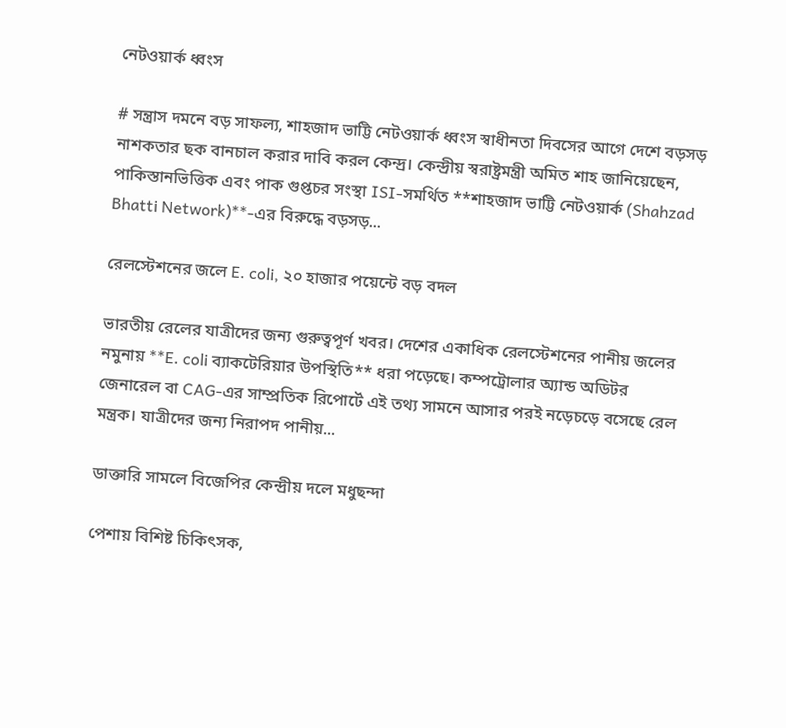নেটওয়ার্ক ধ্বংস

# সন্ত্রাস দমনে বড় সাফল্য, শাহজাদ ভাট্টি নেটওয়ার্ক ধ্বংস স্বাধীনতা দিবসের আগে দেশে বড়সড় নাশকতার ছক বানচাল করার দাবি করল কেন্দ্র। কেন্দ্রীয় স্বরাষ্ট্রমন্ত্রী অমিত শাহ জানিয়েছেন, পাকিস্তানভিত্তিক এবং পাক গুপ্তচর সংস্থা ISI-সমর্থিত **শাহজাদ ভাট্টি নেটওয়ার্ক (Shahzad Bhatti Network)**-এর বিরুদ্ধে বড়সড়...

রেলস্টেশনের জলে E. coli, ২০ হাজার পয়েন্টে বড় বদল

ভারতীয় রেলের যাত্রীদের জন্য গুরুত্বপূর্ণ খবর। দেশের একাধিক রেলস্টেশনের পানীয় জলের নমুনায় **E. coli ব্যাকটেরিয়ার উপস্থিতি** ধরা পড়েছে। কম্পট্রোলার অ্যান্ড অডিটর জেনারেল বা CAG-এর সাম্প্রতিক রিপোর্টে এই তথ্য সামনে আসার পরই নড়েচড়ে বসেছে রেল মন্ত্রক। যাত্রীদের জন্য নিরাপদ পানীয়...

ডাক্তারি সামলে বিজেপির কেন্দ্রীয় দলে মধুছন্দা

পেশায় বিশিষ্ট চিকিৎসক,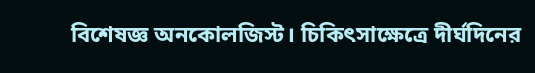বিশেষজ্ঞ অনকোলজিস্ট। চিকিৎসাক্ষেত্রে দীর্ঘদিনের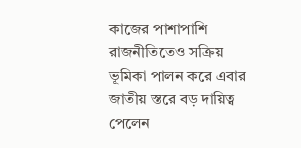কাজের পাশাপাশি রাজনীতিতেও সক্রিয় ভূমিকা পালন করে এবার জাতীয় স্তরে বড় দায়িত্ব পেলেন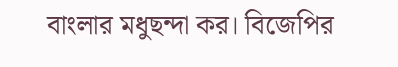বাংলার মধুছন্দা কর। বিজেপির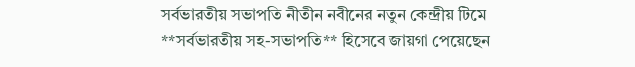সর্বভারতীয় সভাপতি নীতীন নবীনের নতুন কেন্দ্রীয় টিমে **সর্বভারতীয় সহ-সভাপতি** হিসেবে জায়গা পেয়েছেন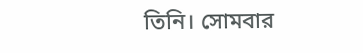তিনি। সোমবার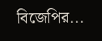বিজেপির...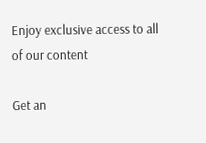Enjoy exclusive access to all of our content

Get an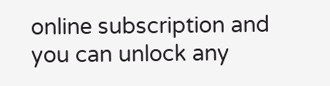online subscription and you can unlock any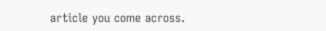article you come across.